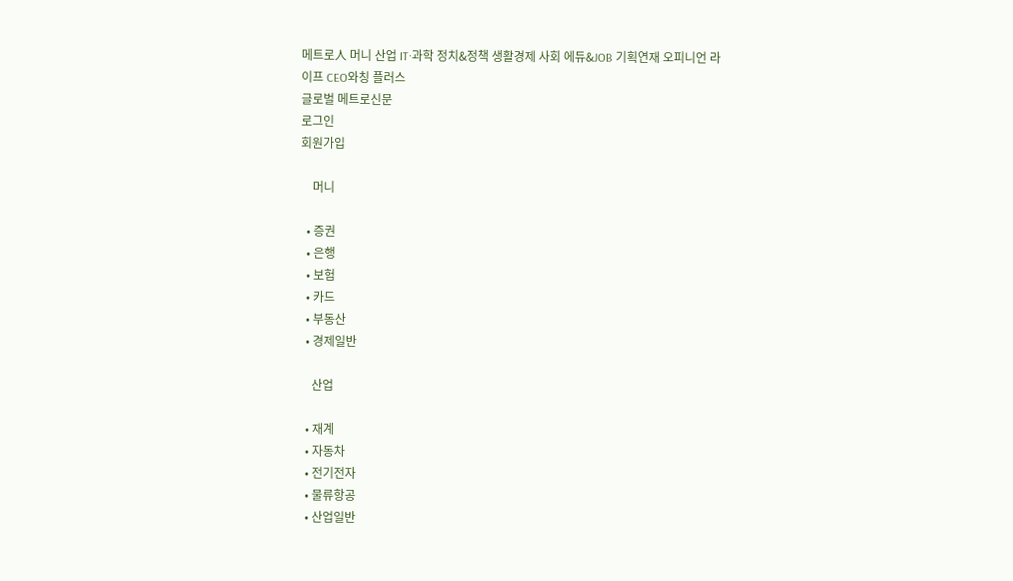메트로人 머니 산업 IT·과학 정치&정책 생활경제 사회 에듀&JOB 기획연재 오피니언 라이프 CEO와칭 플러스
글로벌 메트로신문
로그인
회원가입

    머니

  • 증권
  • 은행
  • 보험
  • 카드
  • 부동산
  • 경제일반

    산업

  • 재계
  • 자동차
  • 전기전자
  • 물류항공
  • 산업일반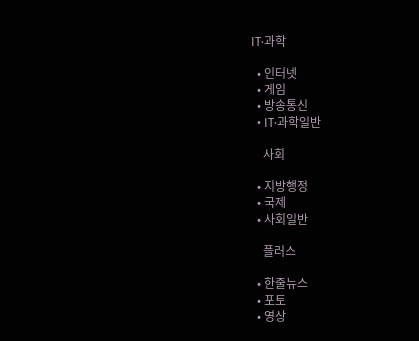IT·과학

  • 인터넷
  • 게임
  • 방송통신
  • IT·과학일반

    사회

  • 지방행정
  • 국제
  • 사회일반

    플러스

  • 한줄뉴스
  • 포토
  • 영상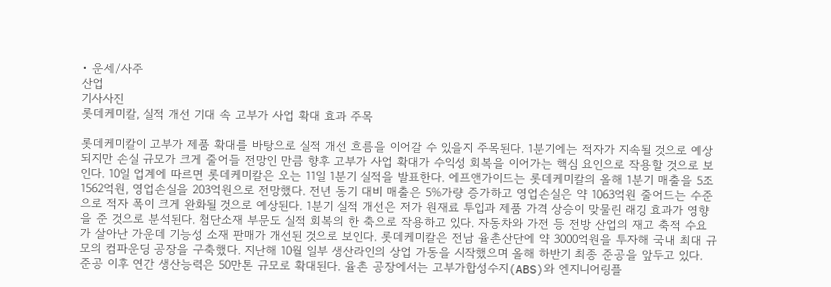• 운세/사주
산업
기사사진
롯데케미칼, 실적 개선 기대 속 고부가 사업 확대 효과 주목

롯데케미칼이 고부가 제품 확대를 바탕으로 실적 개선 흐름을 이어갈 수 있을지 주목된다. 1분기에는 적자가 지속될 것으로 예상되지만 손실 규모가 크게 줄어들 전망인 만큼 향후 고부가 사업 확대가 수익성 회복을 이어가는 핵심 요인으로 작용할 것으로 보인다. 10일 업계에 따르면 롯데케미칼은 오는 11일 1분기 실적을 발표한다. 에프앤가이드는 롯데케미칼의 올해 1분기 매출을 5조1562억원, 영업손실을 203억원으로 전망했다. 전년 동기 대비 매출은 5%가량 증가하고 영업손실은 약 1063억원 줄어드는 수준으로 적자 폭이 크게 완화될 것으로 예상된다. 1분기 실적 개선은 저가 원재료 투입과 제품 가격 상승이 맞물린 래깅 효과가 영향을 준 것으로 분석된다. 첨단소재 부문도 실적 회복의 한 축으로 작용하고 있다. 자동차와 가전 등 전방 산업의 재고 축적 수요가 살아난 가운데 기능성 소재 판매가 개선된 것으로 보인다. 롯데케미칼은 전남 율촌산단에 약 3000억원을 투자해 국내 최대 규모의 컴파운딩 공장을 구축했다. 지난해 10월 일부 생산라인의 상업 가동을 시작했으며 올해 하반기 최종 준공을 앞두고 있다. 준공 이후 연간 생산능력은 50만톤 규모로 확대된다. 율촌 공장에서는 고부가합성수지(ABS)와 엔지니어링플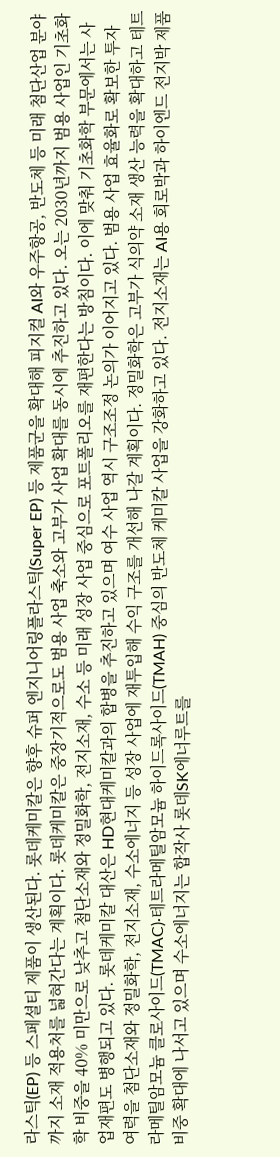라스틱(EP) 등 스페셜티 제품이 생산된다. 롯데케미칼은 향후 슈퍼 엔지니어링플라스틱(Super EP) 등 제품군을 확대해 피지컬 AI와 우주항공, 반도체 등 미래 첨단산업 분야까지 소재 적용처를 넓혀간다는 계획이다. 롯데케미칼은 중장기적으로도 범용 사업 축소와 고부가 사업 확대를 동시에 추진하고 있다. 오는 2030년까지 범용 사업인 기초화학 비중을 40% 미만으로 낮추고 첨단소재와 정밀화학, 전지소재, 수소 등 미래 성장 사업 중심으로 포트폴리오를 재편한다는 방침이다. 이에 맞춰 기초화학 부문에서는 사업재편도 병행되고 있다. 롯데케미칼 대산은 HD현대케미칼과의 합병을 추진하고 있으며 여수 사업 역시 구조조정 논의가 이어지고 있다. 범용 사업 효율화로 확보한 투자 여력을 첨단소재와 정밀화학, 전지소재, 수소에너지 등 성장 사업에 재투입해 수익 구조를 개선해 나갈 계획이다. 정밀화학은 고부가 식의약 소재 생산 능력을 확대하고 테트라메틸암모늄 클로사이드(TMAC)·테트라메틸암모늄 하이드록사이드(TMAH) 중심의 반도체 케미칼 사업을 강화하고 있다. 전지소재는 AI용 회로박과 하이엔드 전지박 제품 비중 확대에 나서고 있으며 수소에너지는 합작사 롯데SK에너루트를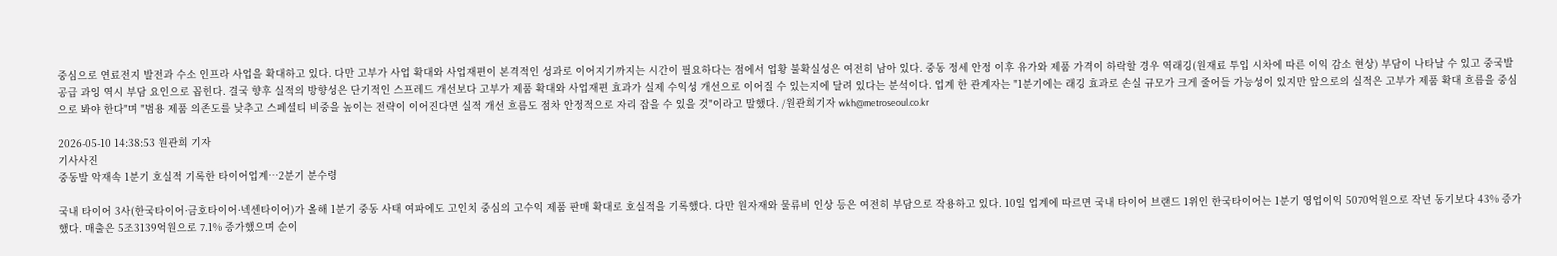중심으로 연료전지 발전과 수소 인프라 사업을 확대하고 있다. 다만 고부가 사업 확대와 사업재편이 본격적인 성과로 이어지기까지는 시간이 필요하다는 점에서 업황 불확실성은 여전히 남아 있다. 중동 정세 안정 이후 유가와 제품 가격이 하락할 경우 역래깅(원재료 투입 시차에 따른 이익 감소 현상) 부담이 나타날 수 있고 중국발 공급 과잉 역시 부담 요인으로 꼽힌다. 결국 향후 실적의 방향성은 단기적인 스프레드 개선보다 고부가 제품 확대와 사업재편 효과가 실제 수익성 개선으로 이어질 수 있는지에 달려 있다는 분석이다. 업계 한 관계자는 "1분기에는 래깅 효과로 손실 규모가 크게 줄어들 가능성이 있지만 앞으로의 실적은 고부가 제품 확대 흐름을 중심으로 봐야 한다"며 "범용 제품 의존도를 낮추고 스페셜티 비중을 높이는 전략이 이어진다면 실적 개선 흐름도 점차 안정적으로 자리 잡을 수 있을 것"이라고 말했다. /원관희기자 wkh@metroseoul.co.kr

2026-05-10 14:38:53 원관희 기자
기사사진
중동발 악재속 1분기 호실적 기록한 타이어업계…2분기 분수령

국내 타이어 3사(한국타이어·금호타이어·넥센타이어)가 올해 1분기 중동 사태 여파에도 고인치 중심의 고수익 제품 판매 확대로 호실적을 기록했다. 다만 원자재와 물류비 인상 등은 여전히 부담으로 작용하고 있다. 10일 업계에 따르면 국내 타이어 브랜드 1위인 한국타이어는 1분기 영업이익 5070억원으로 작년 동기보다 43% 증가했다. 매출은 5조3139억원으로 7.1% 증가했으며 순이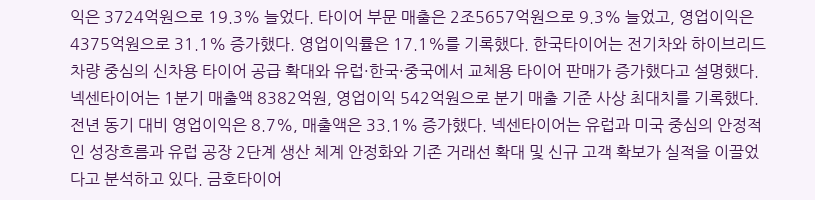익은 3724억원으로 19.3% 늘었다. 타이어 부문 매출은 2조5657억원으로 9.3% 늘었고, 영업이익은 4375억원으로 31.1% 증가했다. 영업이익률은 17.1%를 기록했다. 한국타이어는 전기차와 하이브리드 차량 중심의 신차용 타이어 공급 확대와 유럽·한국·중국에서 교체용 타이어 판매가 증가했다고 설명했다. 넥센타이어는 1분기 매출액 8382억원, 영업이익 542억원으로 분기 매출 기준 사상 최대치를 기록했다. 전년 동기 대비 영업이익은 8.7%, 매출액은 33.1% 증가했다. 넥센타이어는 유럽과 미국 중심의 안정적인 성장흐름과 유럽 공장 2단계 생산 체계 안정화와 기존 거래선 확대 및 신규 고객 확보가 실적을 이끌었다고 분석하고 있다. 금호타이어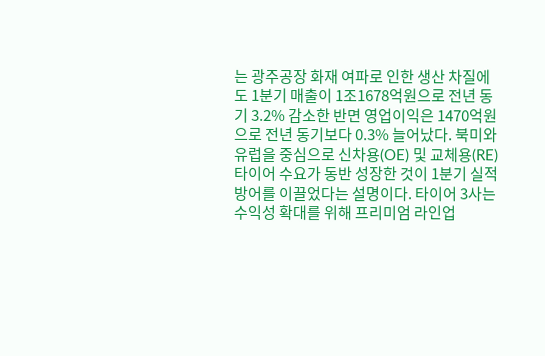는 광주공장 화재 여파로 인한 생산 차질에도 1분기 매출이 1조1678억원으로 전년 동기 3.2% 감소한 반면 영업이익은 1470억원으로 전년 동기보다 0.3% 늘어났다. 북미와 유럽을 중심으로 신차용(OE) 및 교체용(RE) 타이어 수요가 동반 성장한 것이 1분기 실적 방어를 이끌었다는 설명이다. 타이어 3사는 수익성 확대를 위해 프리미엄 라인업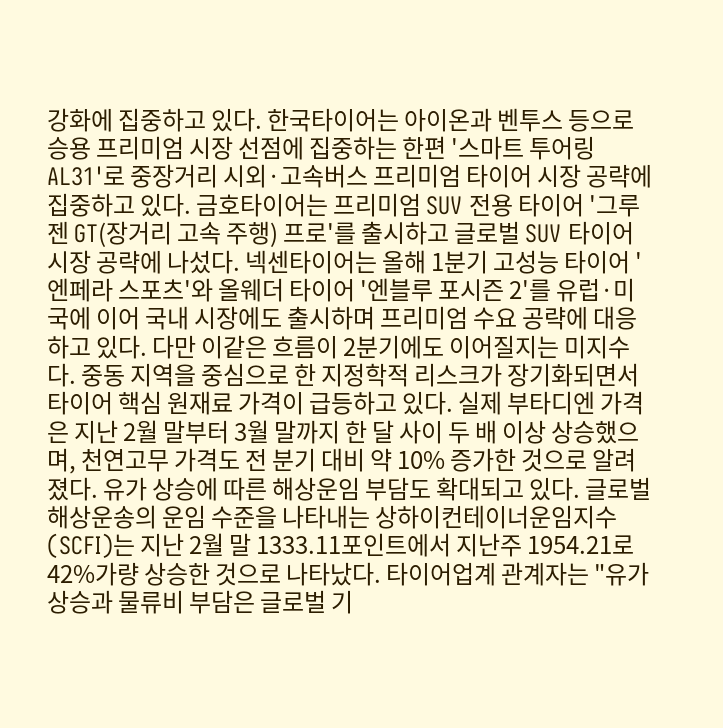강화에 집중하고 있다. 한국타이어는 아이온과 벤투스 등으로 승용 프리미엄 시장 선점에 집중하는 한편 '스마트 투어링 AL31'로 중장거리 시외·고속버스 프리미엄 타이어 시장 공략에 집중하고 있다. 금호타이어는 프리미엄 SUV 전용 타이어 '그루젠 GT(장거리 고속 주행) 프로'를 출시하고 글로벌 SUV 타이어 시장 공략에 나섰다. 넥센타이어는 올해 1분기 고성능 타이어 '엔페라 스포츠'와 올웨더 타이어 '엔블루 포시즌 2'를 유럽·미국에 이어 국내 시장에도 출시하며 프리미엄 수요 공략에 대응하고 있다. 다만 이같은 흐름이 2분기에도 이어질지는 미지수다. 중동 지역을 중심으로 한 지정학적 리스크가 장기화되면서 타이어 핵심 원재료 가격이 급등하고 있다. 실제 부타디엔 가격은 지난 2월 말부터 3월 말까지 한 달 사이 두 배 이상 상승했으며, 천연고무 가격도 전 분기 대비 약 10% 증가한 것으로 알려졌다. 유가 상승에 따른 해상운임 부담도 확대되고 있다. 글로벌 해상운송의 운임 수준을 나타내는 상하이컨테이너운임지수(SCFI)는 지난 2월 말 1333.11포인트에서 지난주 1954.21로 42%가량 상승한 것으로 나타났다. 타이어업계 관계자는 "유가 상승과 물류비 부담은 글로벌 기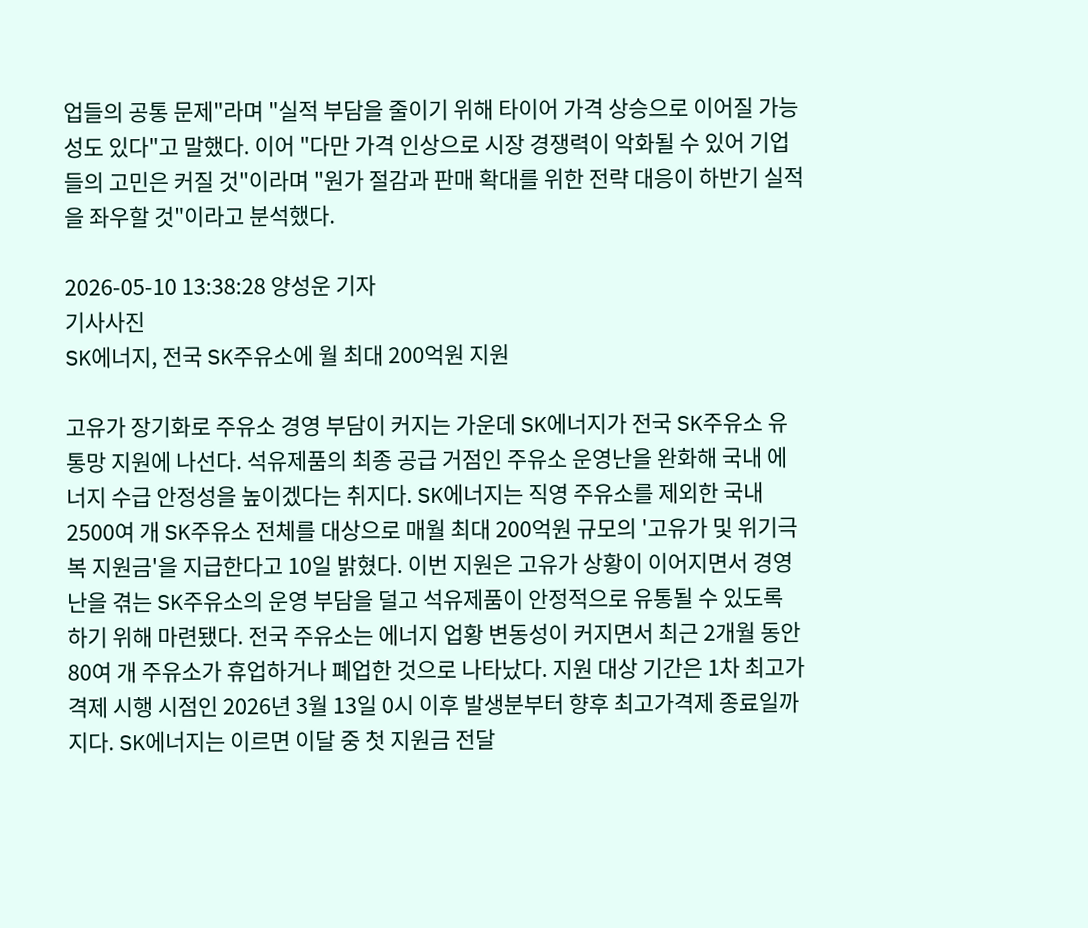업들의 공통 문제"라며 "실적 부담을 줄이기 위해 타이어 가격 상승으로 이어질 가능성도 있다"고 말했다. 이어 "다만 가격 인상으로 시장 경쟁력이 악화될 수 있어 기업들의 고민은 커질 것"이라며 "원가 절감과 판매 확대를 위한 전략 대응이 하반기 실적을 좌우할 것"이라고 분석했다.

2026-05-10 13:38:28 양성운 기자
기사사진
SK에너지, 전국 SK주유소에 월 최대 200억원 지원

고유가 장기화로 주유소 경영 부담이 커지는 가운데 SK에너지가 전국 SK주유소 유통망 지원에 나선다. 석유제품의 최종 공급 거점인 주유소 운영난을 완화해 국내 에너지 수급 안정성을 높이겠다는 취지다. SK에너지는 직영 주유소를 제외한 국내 2500여 개 SK주유소 전체를 대상으로 매월 최대 200억원 규모의 '고유가 및 위기극복 지원금'을 지급한다고 10일 밝혔다. 이번 지원은 고유가 상황이 이어지면서 경영난을 겪는 SK주유소의 운영 부담을 덜고 석유제품이 안정적으로 유통될 수 있도록 하기 위해 마련됐다. 전국 주유소는 에너지 업황 변동성이 커지면서 최근 2개월 동안 80여 개 주유소가 휴업하거나 폐업한 것으로 나타났다. 지원 대상 기간은 1차 최고가격제 시행 시점인 2026년 3월 13일 0시 이후 발생분부터 향후 최고가격제 종료일까지다. SK에너지는 이르면 이달 중 첫 지원금 전달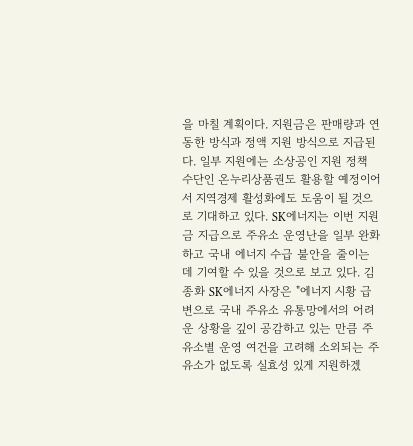을 마칠 계획이다. 지원금은 판매량과 연동한 방식과 정액 지원 방식으로 지급된다. 일부 지원에는 소상공인 지원 정책 수단인 온누리상품권도 활용할 예정이어서 지역경제 활성화에도 도움이 될 것으로 기대하고 있다. SK에너지는 이번 지원금 지급으로 주유소 운영난을 일부 완화하고 국내 에너지 수급 불안을 줄이는 데 기여할 수 있을 것으로 보고 있다. 김종화 SK에너지 사장은 "에너지 시황 급변으로 국내 주유소 유통망에서의 어려운 상황을 깊이 공감하고 있는 만큼 주유소별 운영 여건을 고려해 소외되는 주유소가 없도록 실효성 있게 지원하겠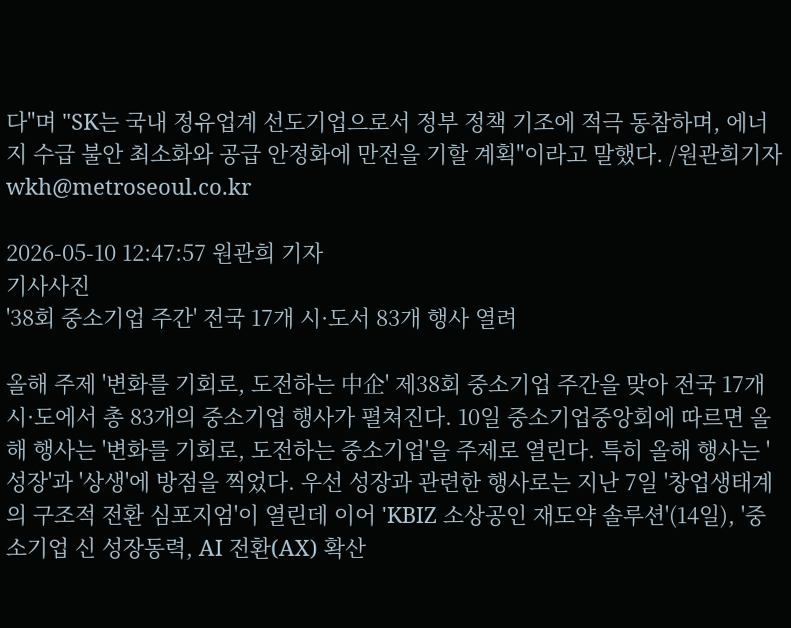다"며 "SK는 국내 정유업계 선도기업으로서 정부 정책 기조에 적극 동참하며, 에너지 수급 불안 최소화와 공급 안정화에 만전을 기할 계획"이라고 말했다. /원관희기자 wkh@metroseoul.co.kr

2026-05-10 12:47:57 원관희 기자
기사사진
'38회 중소기업 주간' 전국 17개 시·도서 83개 행사 열려

올해 주제 '변화를 기회로, 도전하는 中企' 제38회 중소기업 주간을 맞아 전국 17개 시·도에서 총 83개의 중소기업 행사가 펼쳐진다. 10일 중소기업중앙회에 따르면 올해 행사는 '변화를 기회로, 도전하는 중소기업'을 주제로 열린다. 특히 올해 행사는 '성장'과 '상생'에 방점을 찍었다. 우선 성장과 관련한 행사로는 지난 7일 '창업생태계의 구조적 전환 심포지엄'이 열린데 이어 'KBIZ 소상공인 재도약 솔루션'(14일), '중소기업 신 성장동력, AI 전환(AX) 확산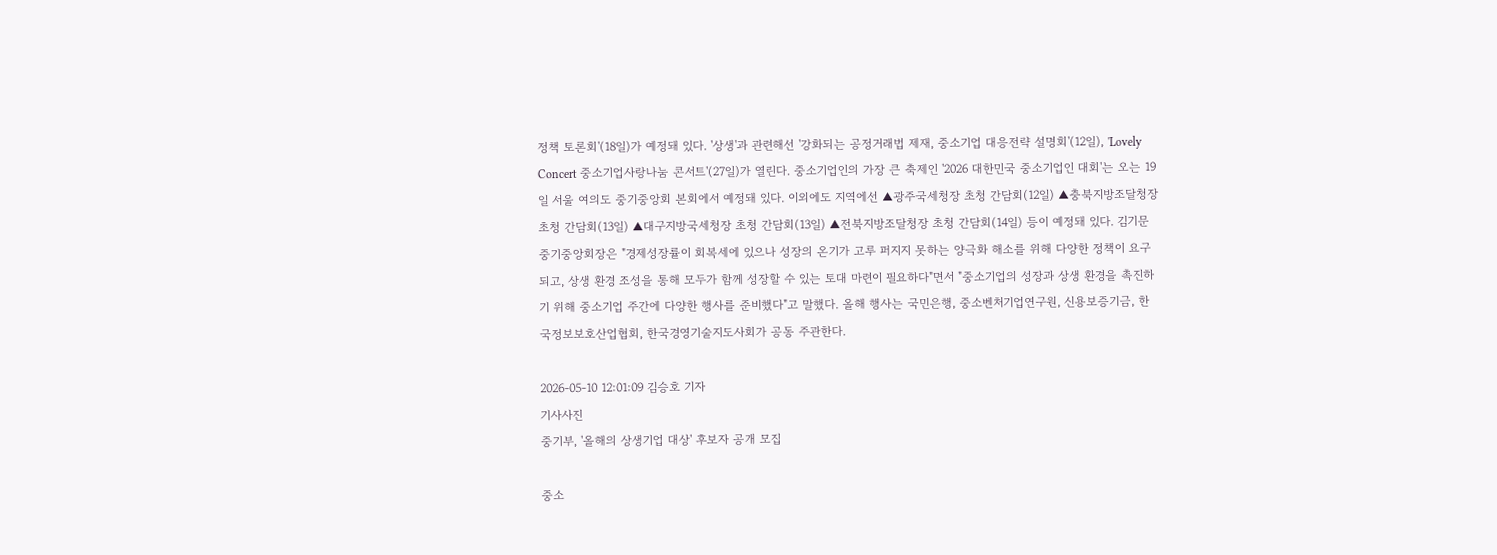정책 토론회'(18일)가 예정돼 있다. '상생'과 관련해선 '강화되는 공정거래법 제재, 중소기업 대응전략 설명회'(12일), 'Lovely Concert 중소기업사랑나눔 콘서트'(27일)가 열린다. 중소기업인의 가장 큰 축제인 '2026 대한민국 중소기업인 대회'는 오는 19일 서울 여의도 중기중앙회 본회에서 예정돼 있다. 이외에도 지역에선 ▲광주국세청장 초청 간담회(12일) ▲충북지방조달청장 초청 간담회(13일) ▲대구지방국세청장 초청 간담회(13일) ▲전북지방조달청장 초청 간담회(14일) 등이 예정돼 있다. 김기문 중기중앙회장은 "경제성장률이 회복세에 있으나 성장의 온기가 고루 퍼지지 못하는 양극화 해소를 위해 다양한 정책이 요구되고, 상생 환경 조성을 통해 모두가 함께 성장할 수 있는 토대 마련이 필요하다"면서 "중소기업의 성장과 상생 환경을 촉진하기 위해 중소기업 주간에 다양한 행사를 준비했다"고 말했다. 올해 행사는 국민은행, 중소벤처기업연구원, 신용보증기금, 한국정보보호산업협회, 한국경영기술지도사회가 공동 주관한다.

2026-05-10 12:01:09 김승호 기자
기사사진
중기부, '올해의 상생기업 대상' 후보자 공개 모집

중소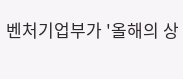벤처기업부가 '올해의 상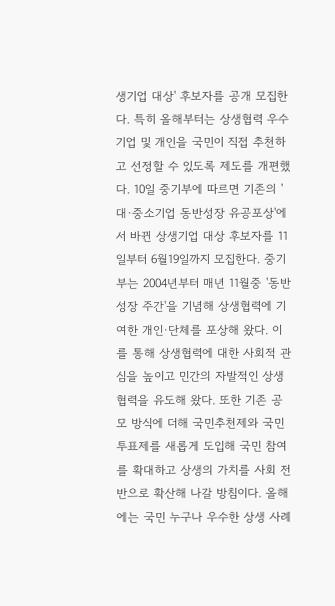생기업 대상' 후보자를 공개 모집한다. 특히 올해부터는 상생협력 우수 기업 및 개인을 국민이 직접 추천하고 선정할 수 있도록 제도를 개편했다. 10일 중기부에 따르면 기존의 '대·중소기업 동반성장 유공포상'에서 바뀐 상생기업 대상 후보자를 11일부터 6월19일까지 모집한다. 중기부는 2004년부터 매년 11월중 '동반성장 주간'을 기념해 상생협력에 기여한 개인·단체를 포상해 왔다. 이를 통해 상생협력에 대한 사회적 관심을 높이고 민간의 자발적인 상생협력을 유도해 왔다. 또한 기존 공모 방식에 더해 국민추천제와 국민투표제를 새롭게 도입해 국민 참여를 확대하고 상생의 가치를 사회 전반으로 확산해 나갈 방침이다. 올해에는 국민 누구나 우수한 상생 사례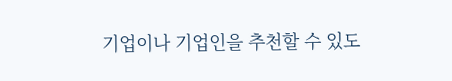기업이나 기업인을 추천할 수 있도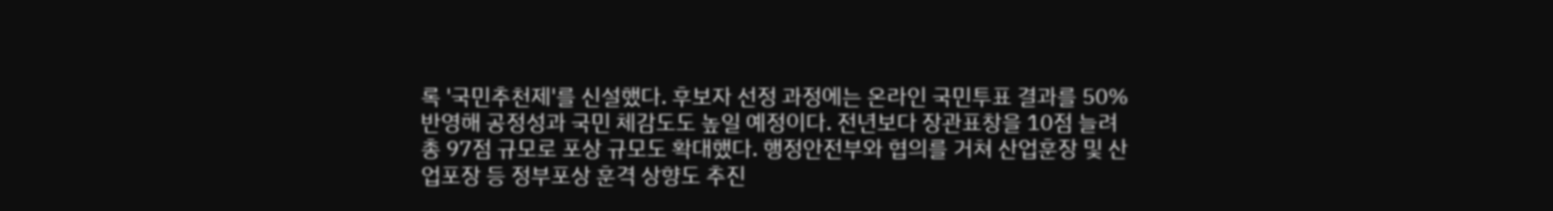록 '국민추천제'를 신설했다. 후보자 선정 과정에는 온라인 국민투표 결과를 50% 반영해 공정성과 국민 체감도도 높일 예정이다. 전년보다 장관표창을 10점 늘려 총 97점 규모로 포상 규모도 확대했다. 행정안전부와 협의를 거쳐 산업훈장 및 산업포장 등 정부포상 훈격 상향도 추진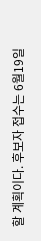할 계획이다. 후보자 접수는 6월19일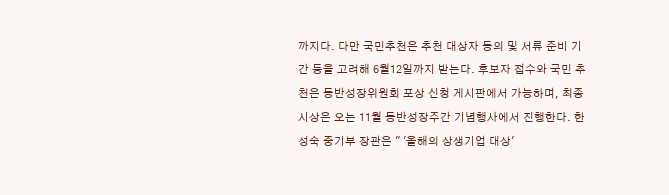까지다. 다만 국민추천은 추천 대상자 동의 및 서류 준비 기간 등을 고려해 6월12일까지 받는다. 후보자 접수와 국민 추천은 동반성장위원회 포상 신청 게시판에서 가능하며, 최종 시상은 오는 11월 동반성장주간 기념행사에서 진행한다. 한성숙 중기부 장관은 " '올해의 상생기업 대상'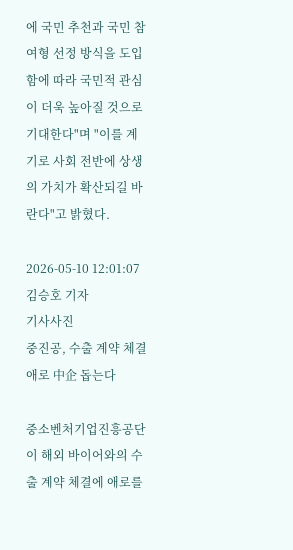에 국민 추천과 국민 참여형 선정 방식을 도입함에 따라 국민적 관심이 더욱 높아질 것으로 기대한다"며 "이를 계기로 사회 전반에 상생의 가치가 확산되길 바란다"고 밝혔다.

2026-05-10 12:01:07 김승호 기자
기사사진
중진공, 수출 계약 체결 애로 中企 돕는다

중소벤처기업진흥공단이 해외 바이어와의 수출 계약 체결에 애로를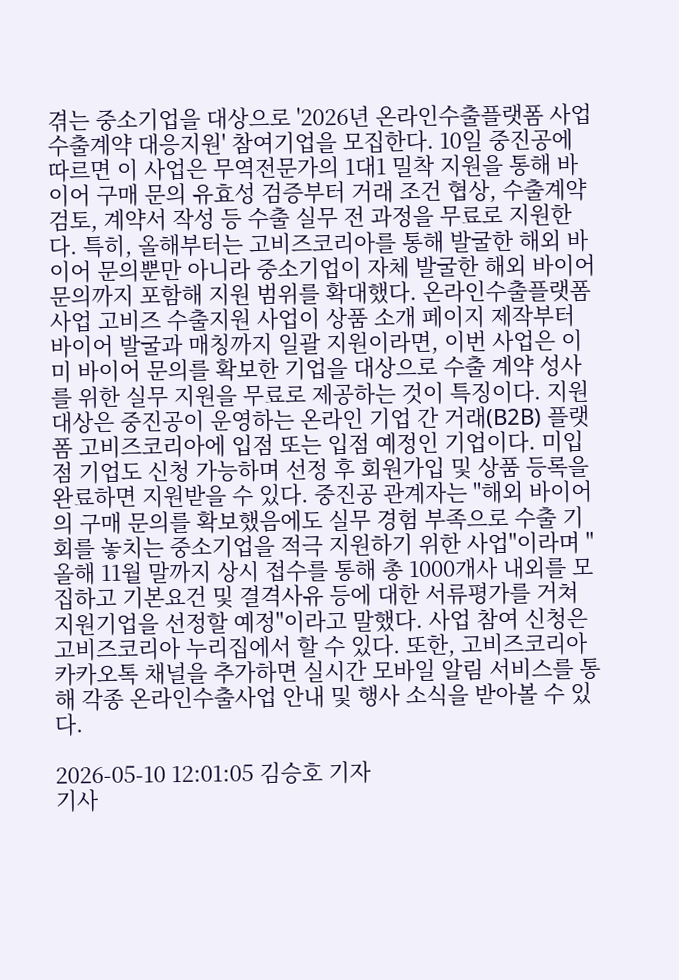겪는 중소기업을 대상으로 '2026년 온라인수출플랫폼 사업 수출계약 대응지원' 참여기업을 모집한다. 10일 중진공에 따르면 이 사업은 무역전문가의 1대1 밀착 지원을 통해 바이어 구매 문의 유효성 검증부터 거래 조건 협상, 수출계약 검토, 계약서 작성 등 수출 실무 전 과정을 무료로 지원한다. 특히, 올해부터는 고비즈코리아를 통해 발굴한 해외 바이어 문의뿐만 아니라 중소기업이 자체 발굴한 해외 바이어 문의까지 포함해 지원 범위를 확대했다. 온라인수출플랫폼 사업 고비즈 수출지원 사업이 상품 소개 페이지 제작부터 바이어 발굴과 매칭까지 일괄 지원이라면, 이번 사업은 이미 바이어 문의를 확보한 기업을 대상으로 수출 계약 성사를 위한 실무 지원을 무료로 제공하는 것이 특징이다. 지원 대상은 중진공이 운영하는 온라인 기업 간 거래(B2B) 플랫폼 고비즈코리아에 입점 또는 입점 예정인 기업이다. 미입점 기업도 신청 가능하며 선정 후 회원가입 및 상품 등록을 완료하면 지원받을 수 있다. 중진공 관계자는 "해외 바이어의 구매 문의를 확보했음에도 실무 경험 부족으로 수출 기회를 놓치는 중소기업을 적극 지원하기 위한 사업"이라며 "올해 11월 말까지 상시 접수를 통해 총 1000개사 내외를 모집하고 기본요건 및 결격사유 등에 대한 서류평가를 거쳐 지원기업을 선정할 예정"이라고 말했다. 사업 참여 신청은 고비즈코리아 누리집에서 할 수 있다. 또한, 고비즈코리아 카카오톡 채널을 추가하면 실시간 모바일 알림 서비스를 통해 각종 온라인수출사업 안내 및 행사 소식을 받아볼 수 있다.

2026-05-10 12:01:05 김승호 기자
기사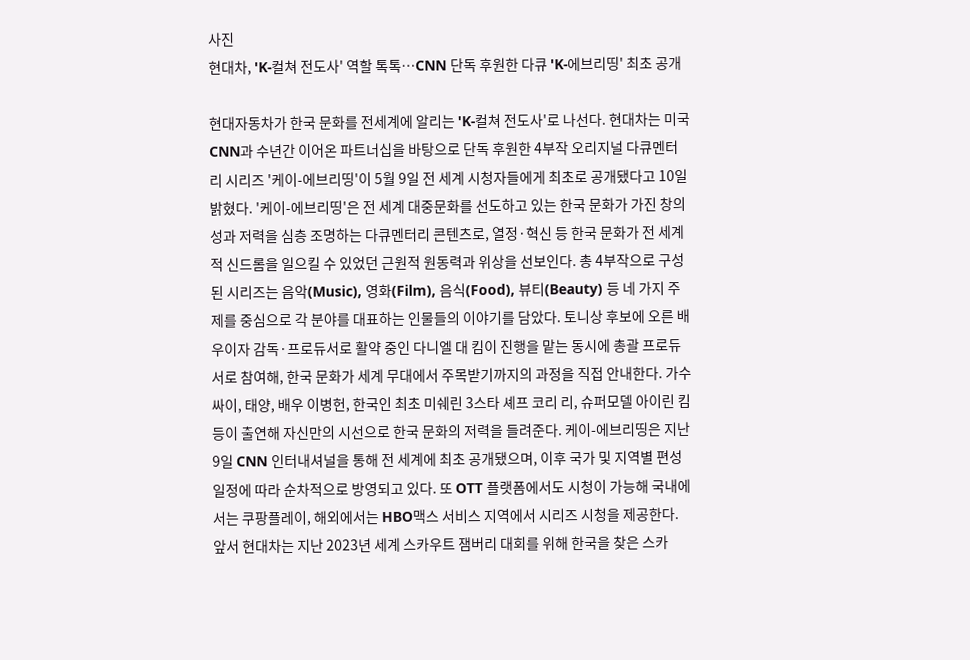사진
현대차, 'K-컬쳐 전도사' 역할 톡톡…CNN 단독 후원한 다큐 'K-에브리띵' 최초 공개

현대자동차가 한국 문화를 전세계에 알리는 'K-컬쳐 전도사'로 나선다. 현대차는 미국 CNN과 수년간 이어온 파트너십을 바탕으로 단독 후원한 4부작 오리지널 다큐멘터리 시리즈 '케이-에브리띵'이 5월 9일 전 세계 시청자들에게 최초로 공개됐다고 10일 밝혔다. '케이-에브리띵'은 전 세계 대중문화를 선도하고 있는 한국 문화가 가진 창의성과 저력을 심층 조명하는 다큐멘터리 콘텐츠로, 열정·혁신 등 한국 문화가 전 세계적 신드롬을 일으킬 수 있었던 근원적 원동력과 위상을 선보인다. 총 4부작으로 구성된 시리즈는 음악(Music), 영화(Film), 음식(Food), 뷰티(Beauty) 등 네 가지 주제를 중심으로 각 분야를 대표하는 인물들의 이야기를 담았다. 토니상 후보에 오른 배우이자 감독·프로듀서로 활약 중인 다니엘 대 킴이 진행을 맡는 동시에 총괄 프로듀서로 참여해, 한국 문화가 세계 무대에서 주목받기까지의 과정을 직접 안내한다. 가수 싸이, 태양, 배우 이병헌, 한국인 최초 미쉐린 3스타 셰프 코리 리, 슈퍼모델 아이린 킴 등이 출연해 자신만의 시선으로 한국 문화의 저력을 들려준다. 케이-에브리띵은 지난 9일 CNN 인터내셔널을 통해 전 세계에 최초 공개됐으며, 이후 국가 및 지역별 편성 일정에 따라 순차적으로 방영되고 있다. 또 OTT 플랫폼에서도 시청이 가능해 국내에서는 쿠팡플레이, 해외에서는 HBO맥스 서비스 지역에서 시리즈 시청을 제공한다. 앞서 현대차는 지난 2023년 세계 스카우트 잼버리 대회를 위해 한국을 찾은 스카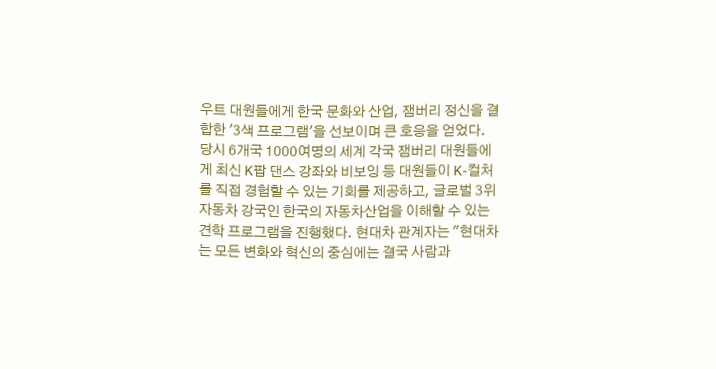우트 대원들에게 한국 문화와 산업, 잼버리 정신을 결합한 '3색 프로그램'을 선보이며 큰 호응을 얻었다. 당시 6개국 1000여명의 세계 각국 잼버리 대원들에게 최신 K팝 댄스 강좌와 비보잉 등 대원들이 K-컬처를 직접 경험할 수 있는 기회를 제공하고, 글로벌 3위 자동차 강국인 한국의 자동차산업을 이해할 수 있는 견학 프로그램을 진행했다. 현대차 관계자는 "현대차는 모든 변화와 혁신의 중심에는 결국 사람과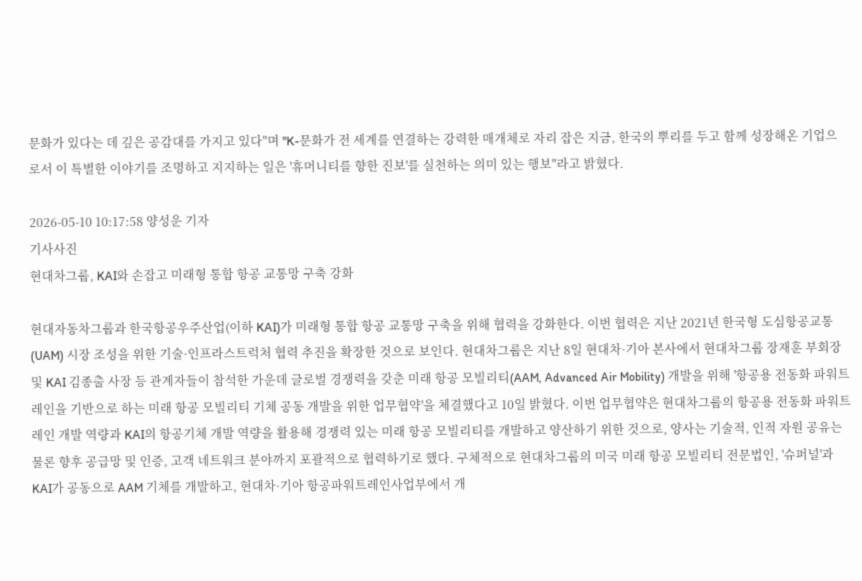문화가 있다는 데 깊은 공감대를 가지고 있다"며 "K-문화가 전 세계를 연결하는 강력한 매개체로 자리 잡은 지금, 한국의 뿌리를 두고 함께 성장해온 기업으로서 이 특별한 이야기를 조명하고 지지하는 일은 '휴머니티를 향한 진보'를 실천하는 의미 있는 행보"라고 밝혔다.

2026-05-10 10:17:58 양성운 기자
기사사진
현대차그룹, KAI와 손잡고 미래형 통합 항공 교통망 구축 강화

현대자동차그룹과 한국항공우주산업(이하 KAI)가 미래형 통합 항공 교통망 구축을 위해 협력을 강화한다. 이번 협력은 지난 2021년 한국형 도심항공교통(UAM) 시장 조성을 위한 기술·인프라스트럭처 협력 추진을 확장한 것으로 보인다. 현대차그룹은 지난 8일 현대차·기아 본사에서 현대차그룹 장재훈 부회장 및 KAI 김종출 사장 등 관계자들이 참석한 가운데 글로벌 경쟁력을 갖춘 미래 항공 모빌리티(AAM, Advanced Air Mobility) 개발을 위해 '항공용 전동화 파워트레인을 기반으로 하는 미래 항공 모빌리티 기체 공동 개발을 위한 업무협약'을 체결했다고 10일 밝혔다. 이번 업무협약은 현대차그룹의 항공용 전동화 파워트레인 개발 역량과 KAI의 항공기체 개발 역량을 활용해 경쟁력 있는 미래 항공 모빌리티를 개발하고 양산하기 위한 것으로, 양사는 기술적, 인적 자원 공유는 물론 향후 공급망 및 인증, 고객 네트워크 분야까지 포괄적으로 협력하기로 했다. 구체적으로 현대차그룹의 미국 미래 항공 모빌리티 전문법인, '슈퍼널'과 KAI가 공동으로 AAM 기체를 개발하고, 현대차·기아 항공파워트레인사업부에서 개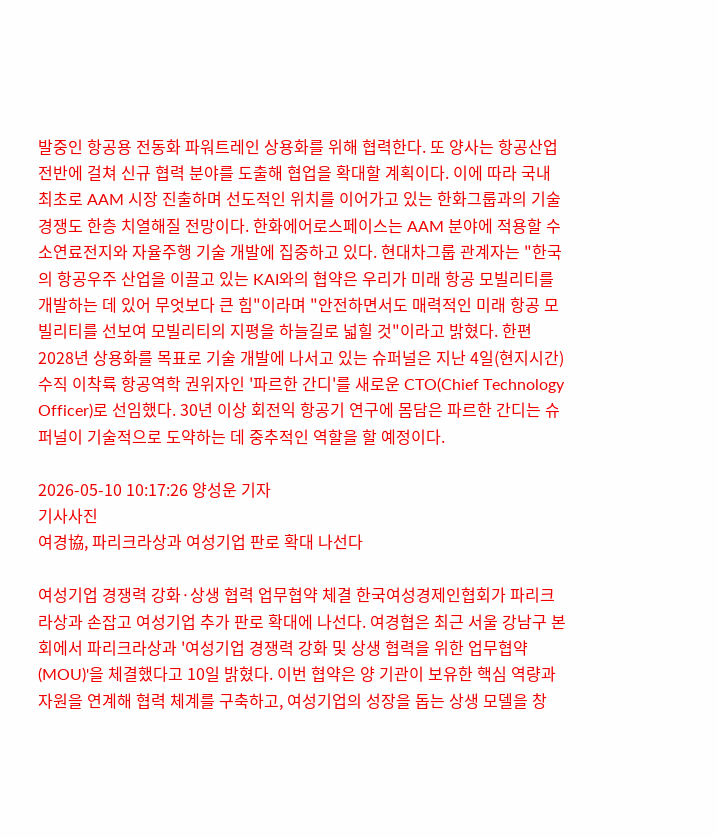발중인 항공용 전동화 파워트레인 상용화를 위해 협력한다. 또 양사는 항공산업 전반에 걸쳐 신규 협력 분야를 도출해 협업을 확대할 계획이다. 이에 따라 국내 최초로 AAM 시장 진출하며 선도적인 위치를 이어가고 있는 한화그룹과의 기술 경쟁도 한층 치열해질 전망이다. 한화에어로스페이스는 AAM 분야에 적용할 수소연료전지와 자율주행 기술 개발에 집중하고 있다. 현대차그룹 관계자는 "한국의 항공우주 산업을 이끌고 있는 KAI와의 협약은 우리가 미래 항공 모빌리티를 개발하는 데 있어 무엇보다 큰 힘"이라며 "안전하면서도 매력적인 미래 항공 모빌리티를 선보여 모빌리티의 지평을 하늘길로 넓힐 것"이라고 밝혔다. 한편 2028년 상용화를 목표로 기술 개발에 나서고 있는 슈퍼널은 지난 4일(현지시간) 수직 이착륙 항공역학 권위자인 '파르한 간디'를 새로운 CTO(Chief Technology Officer)로 선임했다. 30년 이상 회전익 항공기 연구에 몸담은 파르한 간디는 슈퍼널이 기술적으로 도약하는 데 중추적인 역할을 할 예정이다.

2026-05-10 10:17:26 양성운 기자
기사사진
여경協, 파리크라상과 여성기업 판로 확대 나선다

여성기업 경쟁력 강화·상생 협력 업무협약 체결 한국여성경제인협회가 파리크라상과 손잡고 여성기업 추가 판로 확대에 나선다. 여경협은 최근 서울 강남구 본회에서 파리크라상과 '여성기업 경쟁력 강화 및 상생 협력을 위한 업무협약(MOU)'을 체결했다고 10일 밝혔다. 이번 협약은 양 기관이 보유한 핵심 역량과 자원을 연계해 협력 체계를 구축하고, 여성기업의 성장을 돕는 상생 모델을 창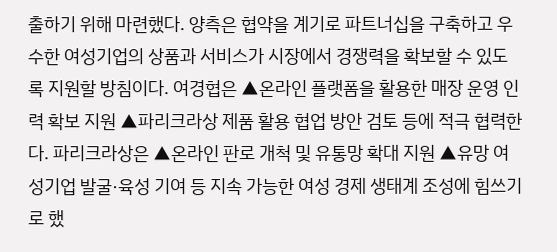출하기 위해 마련했다. 양측은 협약을 계기로 파트너십을 구축하고 우수한 여성기업의 상품과 서비스가 시장에서 경쟁력을 확보할 수 있도록 지원할 방침이다. 여경협은 ▲온라인 플랫폼을 활용한 매장 운영 인력 확보 지원 ▲파리크라상 제품 활용 협업 방안 검토 등에 적극 협력한다. 파리크라상은 ▲온라인 판로 개척 및 유통망 확대 지원 ▲유망 여성기업 발굴·육성 기여 등 지속 가능한 여성 경제 생태계 조성에 힘쓰기로 했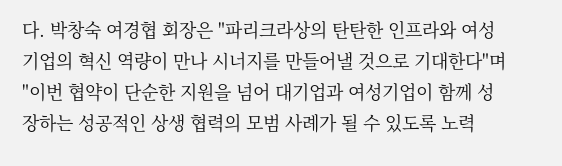다. 박창숙 여경협 회장은 "파리크라상의 탄탄한 인프라와 여성기업의 혁신 역량이 만나 시너지를 만들어낼 것으로 기대한다"며 "이번 협약이 단순한 지원을 넘어 대기업과 여성기업이 함께 성장하는 성공적인 상생 협력의 모범 사례가 될 수 있도록 노력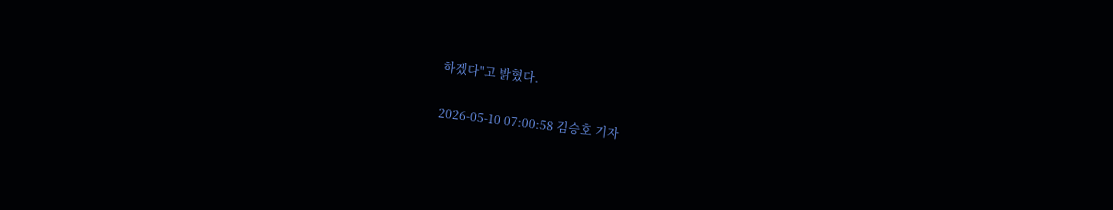하겠다"고 밝혔다.

2026-05-10 07:00:58 김승호 기자